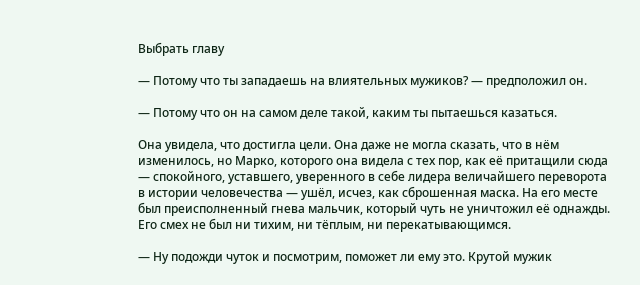Выбрать главу

— Потому что ты западаешь на влиятельных мужиков? — предположил он.

— Потому что он на самом деле такой, каким ты пытаешься казаться.

Она увидела, что достигла цели. Она даже не могла сказать, что в нём изменилось, но Марко, которого она видела с тех пор, как её притащили сюда — спокойного, уставшего, уверенного в себе лидера величайшего переворота в истории человечества — ушёл, исчез, как сброшенная маска. На его месте был преисполненный гнева мальчик, который чуть не уничтожил её однажды. Его смех не был ни тихим, ни тёплым, ни перекатывающимся.

— Ну подожди чуток и посмотрим, поможет ли ему это. Крутой мужик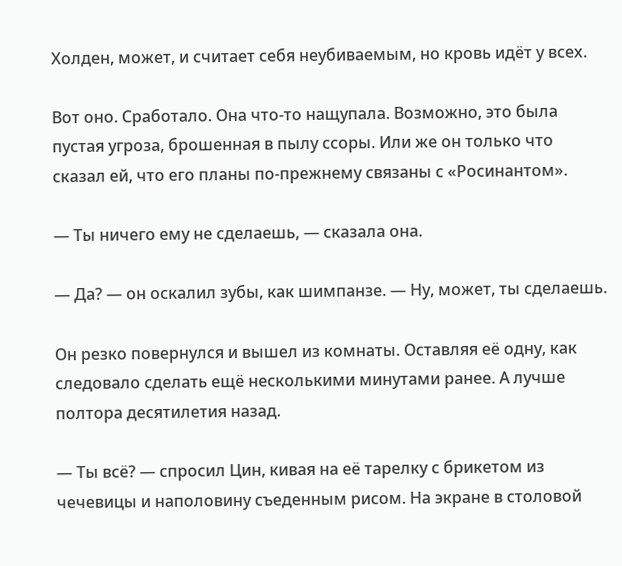Холден, может, и считает себя неубиваемым, но кровь идёт у всех.

Вот оно. Сработало. Она что-то нащупала. Возможно, это была пустая угроза, брошенная в пылу ссоры. Или же он только что сказал ей, что его планы по-прежнему связаны с «Росинантом».

— Ты ничего ему не сделаешь, — сказала она.

— Да? — он оскалил зубы, как шимпанзе. — Ну, может, ты сделаешь.

Он резко повернулся и вышел из комнаты. Оставляя её одну, как следовало сделать ещё несколькими минутами ранее. А лучше полтора десятилетия назад.

— Ты всё? — спросил Цин, кивая на её тарелку с брикетом из чечевицы и наполовину съеденным рисом. На экране в столовой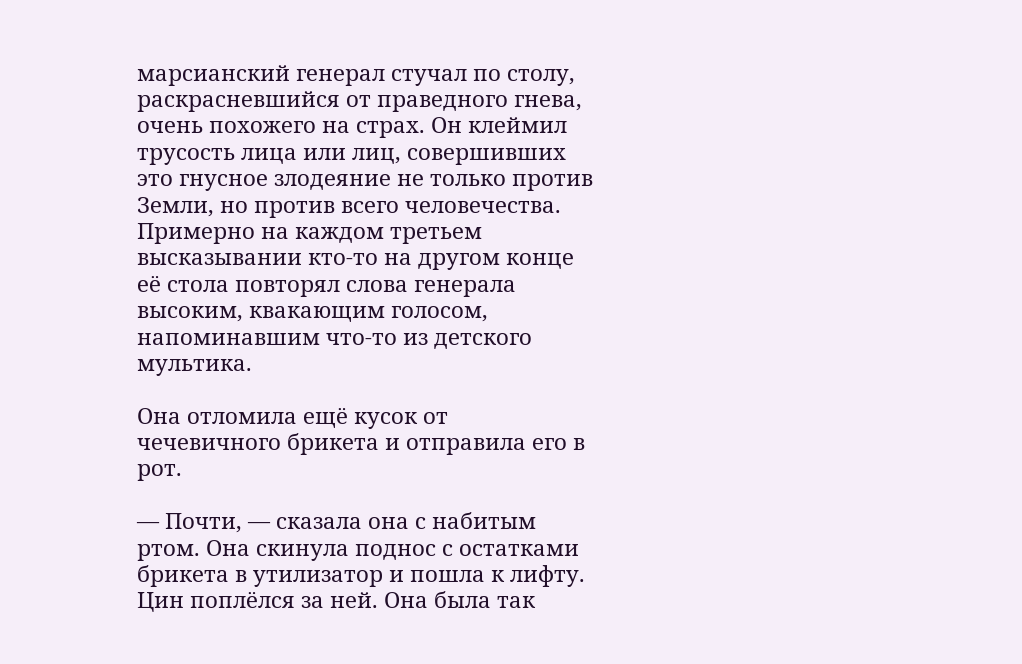марсианский генерал стучал по столу, раскрасневшийся от праведного гнева, очень похожего на страх. Он клеймил трусость лица или лиц, совершивших это гнусное злодеяние не только против Земли, но против всего человечества. Примерно на каждом третьем высказывании кто-то на другом конце её стола повторял слова генерала высоким, квакающим голосом, напоминавшим что-то из детского мультика.

Она отломила ещё кусок от чечевичного брикета и отправила его в рот.

— Почти, — сказала она с набитым ртом. Она скинула поднос с остатками брикета в утилизатор и пошла к лифту. Цин поплёлся за ней. Она была так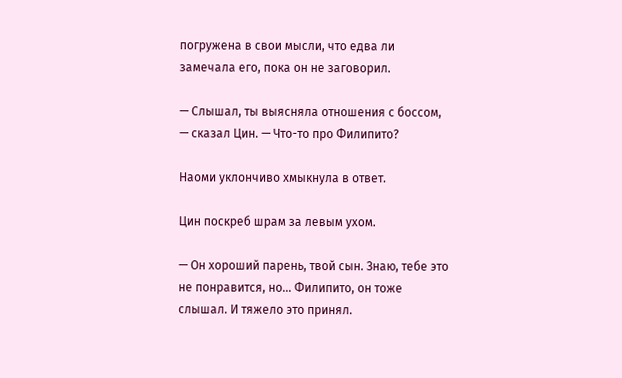погружена в свои мысли, что едва ли замечала его, пока он не заговорил.

— Слышал, ты выясняла отношения с боссом, — сказал Цин. — Что-то про Филипито?

Наоми уклончиво хмыкнула в ответ.

Цин поскреб шрам за левым ухом.

— Он хороший парень, твой сын. Знаю, тебе это не понравится, но… Филипито, он тоже слышал. И тяжело это принял.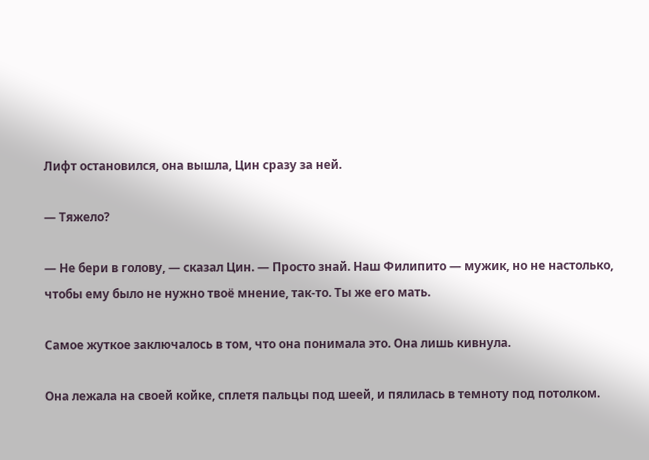Лифт остановился, она вышла, Цин сразу за ней.

— Тяжело?

— Не бери в голову, — сказал Цин. — Просто знай. Наш Филипито — мужик, но не настолько, чтобы ему было не нужно твоё мнение, так-то. Ты же его мать.

Самое жуткое заключалось в том, что она понимала это. Она лишь кивнула.

Она лежала на своей койке, сплетя пальцы под шеей, и пялилась в темноту под потолком.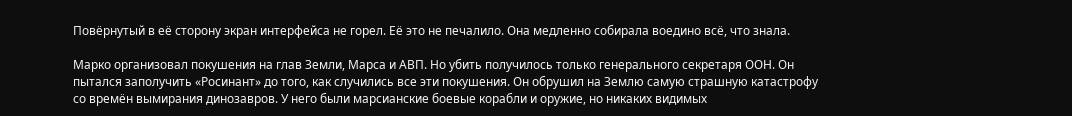Повёрнутый в её сторону экран интерфейса не горел. Её это не печалило. Она медленно собирала воедино всё, что знала.

Марко организовал покушения на глав Земли, Марса и АВП. Но убить получилось только генерального секретаря ООН. Он пытался заполучить «Росинант» до того, как случились все эти покушения. Он обрушил на Землю самую страшную катастрофу со времён вымирания динозавров. У него были марсианские боевые корабли и оружие, но никаких видимых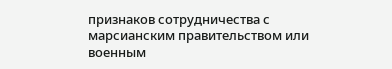признаков сотрудничества с марсианским правительством или военным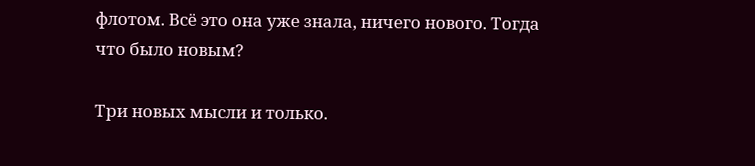флотом. Всё это она уже знала, ничего нового. Тогда что было новым?

Три новых мысли и только.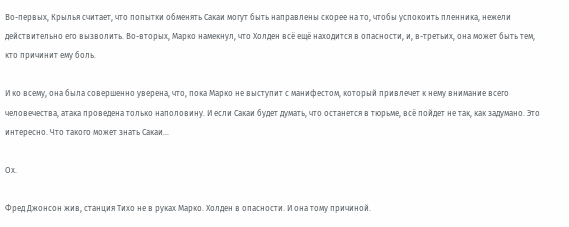Во-первых, Крылья считает, что попытки обменять Сакаи могут быть направлены скорее на то, чтобы успокоить пленника, нежели действительно его вызволить. Во-вторых, Марко намекнул, что Холден всё ещё находится в опасности, и, в-третьих, она может быть тем, кто причинит ему боль.

И ко всему, она была совершенно уверена, что, пока Марко не выступит с манифестом, который привлечет к нему внимание всего человечества, атака проведена только наполовину. И если Сакаи будет думать, что останется в тюрьме, всё пойдет не так, как задумано. Это интересно. Что такого может знать Сакаи…

Ох.

Фред Джонсон жив, станция Тихо не в руках Марко. Холден в опасности. И она тому причиной.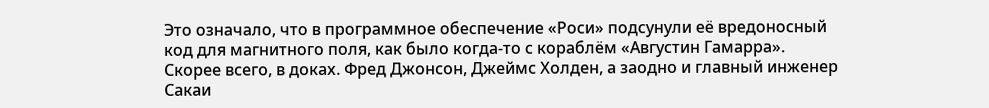Это означало, что в программное обеспечение «Роси» подсунули её вредоносный код для магнитного поля, как было когда-то с кораблём «Августин Гамарра». Скорее всего, в доках. Фред Джонсон, Джеймс Холден, а заодно и главный инженер Сакаи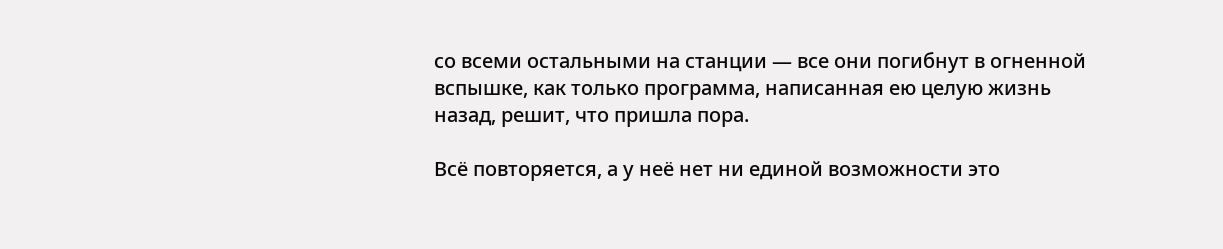со всеми остальными на станции — все они погибнут в огненной вспышке, как только программа, написанная ею целую жизнь назад, решит, что пришла пора.

Всё повторяется, а у неё нет ни единой возможности это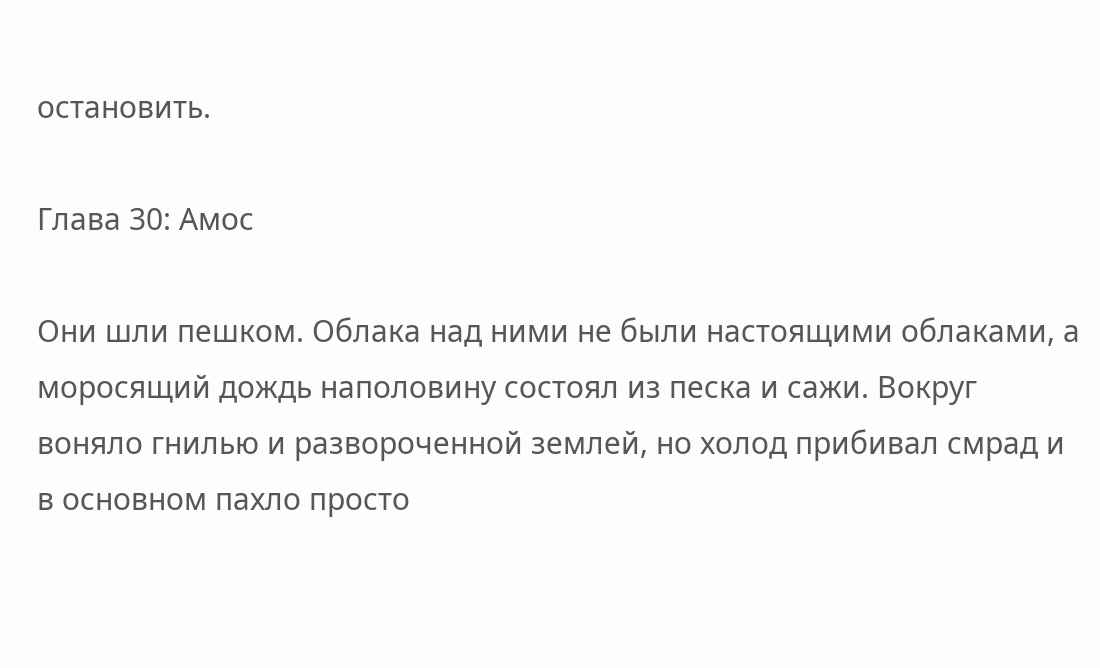остановить.

Глава 30: Амос

Они шли пешком. Облака над ними не были настоящими облаками, а моросящий дождь наполовину состоял из песка и сажи. Вокруг воняло гнилью и развороченной землей, но холод прибивал смрад и в основном пахло просто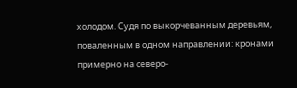холодом. Судя по выкорчеванным деревьям, поваленным в одном направлении: кронами примерно на северо-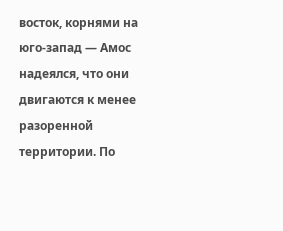восток, корнями на юго-запад — Амос надеялся, что они двигаются к менее разоренной территории. По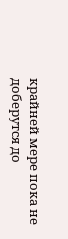крайней мере пока не доберутся до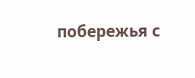побережья с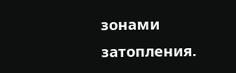зонами затопления.